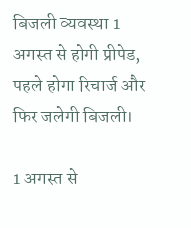बिजली व्यवस्था 1 अगस्त से होगी प्रीपेड, पहले होगा रिचार्ज और फिर जलेगी बिजली।

1 अगस्त से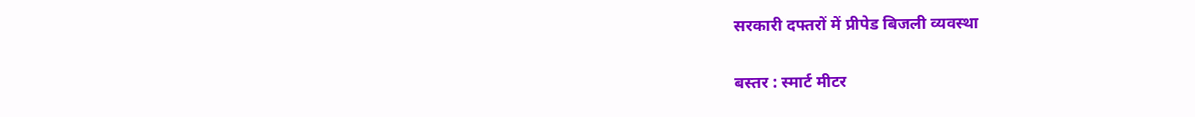सरकारी दफ्तरों में प्रीपेड बिजली व्यवस्था

बस्तर : स्मार्ट मीटर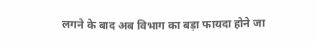लगने के बाद अब विभाग का बड़ा फायदा होने जा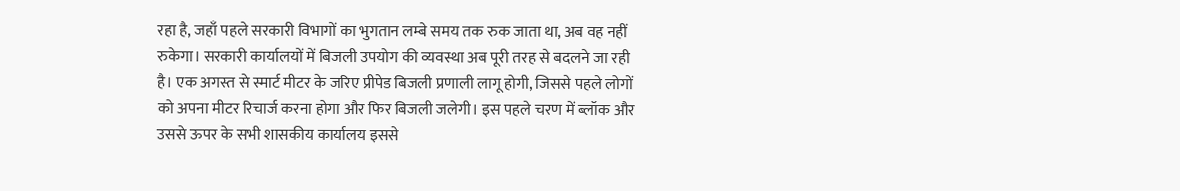रहा है, जहाँ पहले सरकारी विभागों का भुगतान लम्बे समय तक रुक जाता था, अब वह नहीं रुकेगा। सरकारी कार्यालयों में बिजली उपयोग की व्यवस्था अब पूरी तरह से बदलने जा रही है। एक अगस्त से स्मार्ट मीटर के जरिए प्रीपेड बिजली प्रणाली लागू होगी, जिससे पहले लोगों को अपना मीटर रिचार्ज करना होगा और फिर बिजली जलेगी। इस पहले चरण में ब्लॉक और उससे ऊपर के सभी शासकीय कार्यालय इससे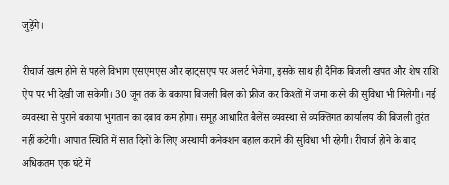जुड़ेंगे।

रीचार्ज खत्म होने से पहले विभाग एसएमएस और व्हाट्सएप पर अलर्ट भेजेगा, इसके साथ ही दैनिक बिजली खपत और शेष राशि ऐप पर भी देखी जा सकेगी। 30 जून तक के बकाया बिजली बिल को फ्रीज कर किश्तों में जमा करने की सुविधा भी मिलेगी। नई व्यवस्था से पुराने बकाया भुगतान का दबाव कम होगा। समूह आधारित बैलेंस व्यवस्था से व्यक्तिगत कार्यालय की बिजली तुरंत नहीं कटेगी। आपात स्थिति में सात दिनों के लिए अस्थायी कनेक्शन बहाल कराने की सुविधा भी रहेगी। रीचार्ज होने के बाद अधिकतम एक घंटे में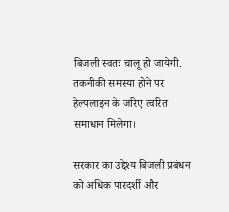बिजली स्वतः चालू हो जायेगी. तकनीकी समस्या होने पर हेल्पलाइन के जरिए त्वरित समाधान मिलेगा।

सरकार का उद्देश्य बिजली प्रबंधन को अधिक पारदर्शी और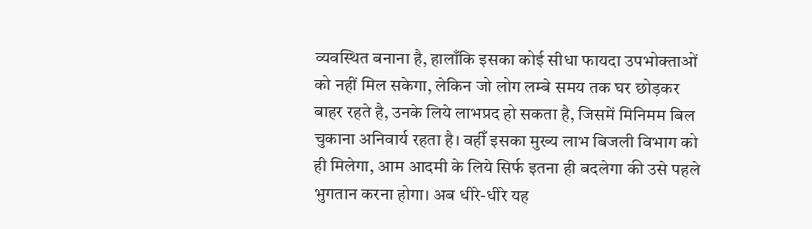व्यवस्थित बनाना है, हालाँकि इसका कोई सीधा फायदा उपभोक्ताओं को नहीं मिल सकेगा, लेकिन जो लोग लम्बे समय तक घर छोड़कर बाहर रहते है, उनके लिये लाभप्रद हो सकता है, जिसमें मिनिमम बिल चुकाना अनिवार्य रहता है। वहीँ इसका मुख्य लाभ बिजली विभाग को ही मिलेगा, आम आदमी के लिये सिर्फ इतना ही बदलेगा की उसे पहले भुगतान करना होगा। अब धीरे-धीरे यह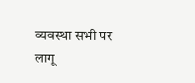व्यवस्था सभी पर लागू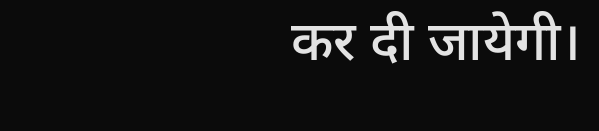कर दी जायेगी।